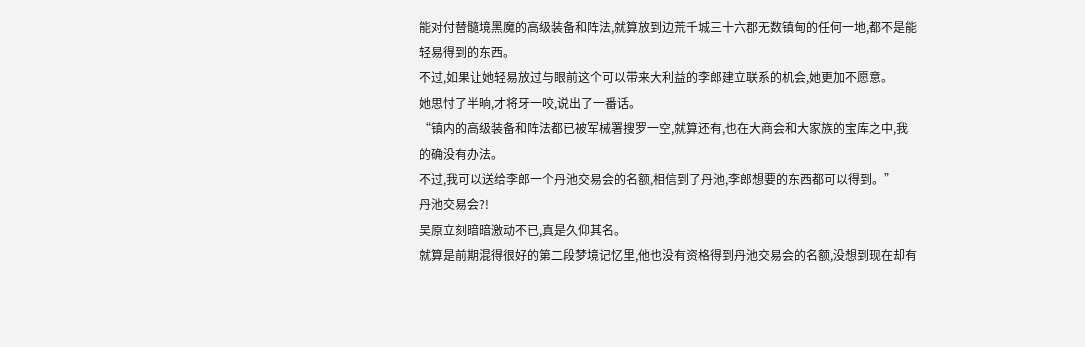能对付替髓境黑魔的高级装备和阵法,就算放到边荒千城三十六郡无数镇甸的任何一地,都不是能轻易得到的东西。
不过,如果让她轻易放过与眼前这个可以带来大利益的李郎建立联系的机会,她更加不愿意。
她思忖了半晌,才将牙一咬,说出了一番话。
“镇内的高级装备和阵法都已被军械署搜罗一空,就算还有,也在大商会和大家族的宝库之中,我的确没有办法。
不过,我可以送给李郎一个丹池交易会的名额,相信到了丹池,李郎想要的东西都可以得到。”
丹池交易会?!
吴原立刻暗暗激动不已,真是久仰其名。
就算是前期混得很好的第二段梦境记忆里,他也没有资格得到丹池交易会的名额,没想到现在却有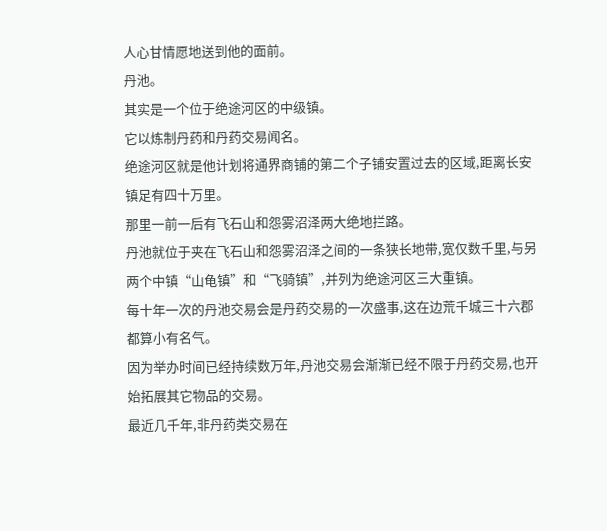人心甘情愿地送到他的面前。
丹池。
其实是一个位于绝途河区的中级镇。
它以炼制丹药和丹药交易闻名。
绝途河区就是他计划将通界商铺的第二个子铺安置过去的区域,距离长安镇足有四十万里。
那里一前一后有飞石山和怨雾沼泽两大绝地拦路。
丹池就位于夹在飞石山和怨雾沼泽之间的一条狭长地带,宽仅数千里,与另两个中镇“山龟镇”和“飞骑镇”,并列为绝途河区三大重镇。
每十年一次的丹池交易会是丹药交易的一次盛事,这在边荒千城三十六郡都算小有名气。
因为举办时间已经持续数万年,丹池交易会渐渐已经不限于丹药交易,也开始拓展其它物品的交易。
最近几千年,非丹药类交易在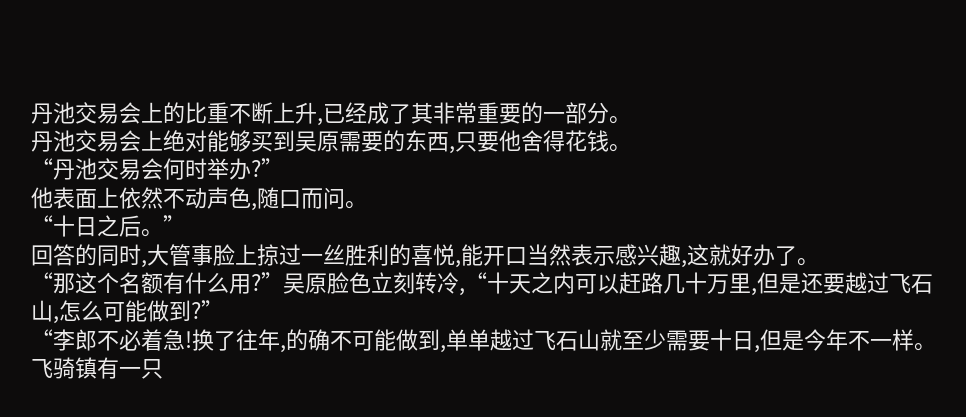丹池交易会上的比重不断上升,已经成了其非常重要的一部分。
丹池交易会上绝对能够买到吴原需要的东西,只要他舍得花钱。
“丹池交易会何时举办?”
他表面上依然不动声色,随口而问。
“十日之后。”
回答的同时,大管事脸上掠过一丝胜利的喜悦,能开口当然表示感兴趣,这就好办了。
“那这个名额有什么用?”吴原脸色立刻转冷,“十天之内可以赶路几十万里,但是还要越过飞石山,怎么可能做到?”
“李郎不必着急!换了往年,的确不可能做到,单单越过飞石山就至少需要十日,但是今年不一样。
飞骑镇有一只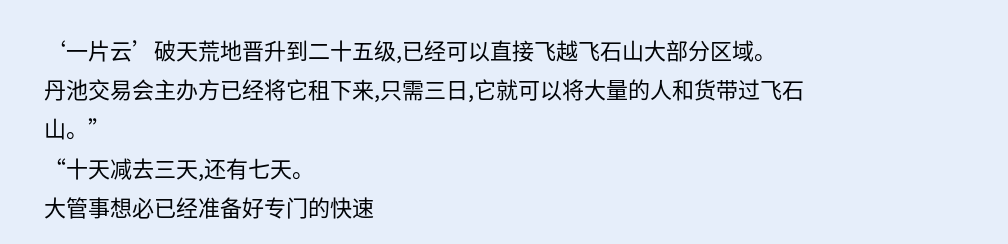‘一片云’破天荒地晋升到二十五级,已经可以直接飞越飞石山大部分区域。
丹池交易会主办方已经将它租下来,只需三日,它就可以将大量的人和货带过飞石山。”
“十天减去三天,还有七天。
大管事想必已经准备好专门的快速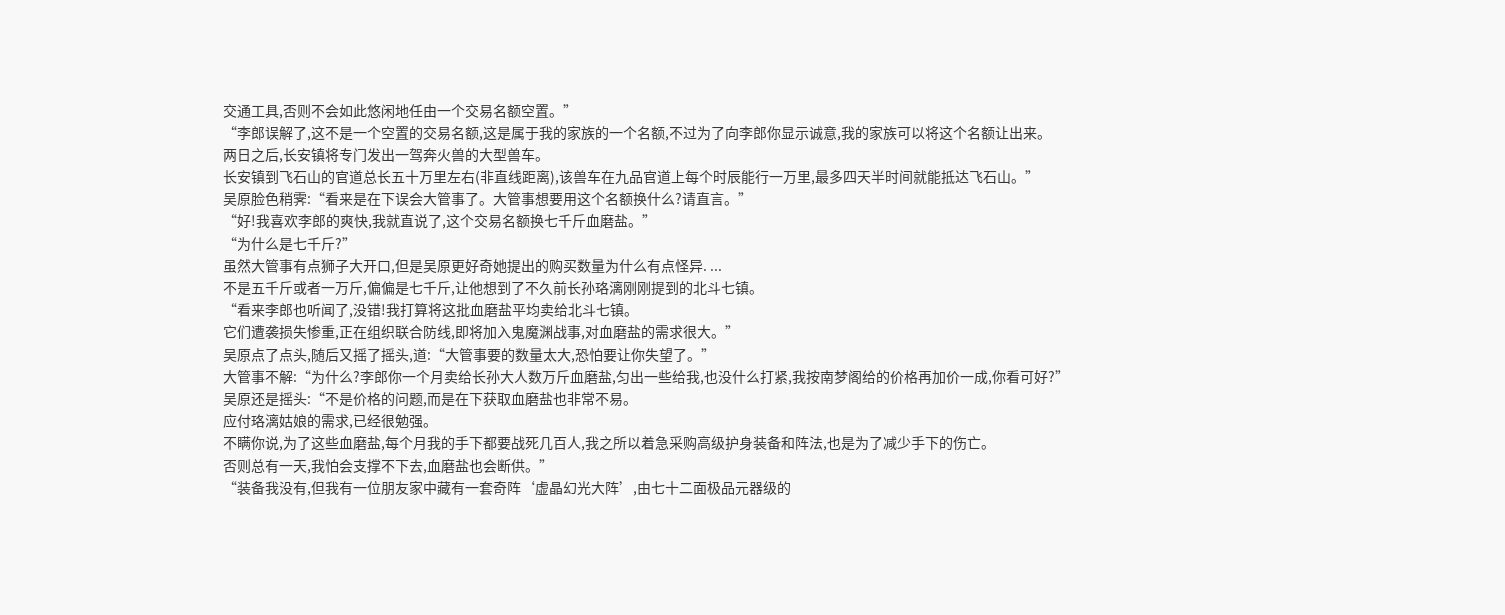交通工具,否则不会如此悠闲地任由一个交易名额空置。”
“李郎误解了,这不是一个空置的交易名额,这是属于我的家族的一个名额,不过为了向李郎你显示诚意,我的家族可以将这个名额让出来。
两日之后,长安镇将专门发出一驾奔火兽的大型兽车。
长安镇到飞石山的官道总长五十万里左右(非直线距离),该兽车在九品官道上每个时辰能行一万里,最多四天半时间就能抵达飞石山。”
吴原脸色稍霁:“看来是在下误会大管事了。大管事想要用这个名额换什么?请直言。”
“好!我喜欢李郎的爽快,我就直说了,这个交易名额换七千斤血磨盐。”
“为什么是七千斤?”
虽然大管事有点狮子大开口,但是吴原更好奇她提出的购买数量为什么有点怪异. ...
不是五千斤或者一万斤,偏偏是七千斤,让他想到了不久前长孙珞漓刚刚提到的北斗七镇。
“看来李郎也听闻了,没错!我打算将这批血磨盐平均卖给北斗七镇。
它们遭袭损失惨重,正在组织联合防线,即将加入鬼魔渊战事,对血磨盐的需求很大。”
吴原点了点头,随后又摇了摇头,道:“大管事要的数量太大,恐怕要让你失望了。”
大管事不解:“为什么?李郎你一个月卖给长孙大人数万斤血磨盐,匀出一些给我,也没什么打紧,我按南梦阁给的价格再加价一成,你看可好?”
吴原还是摇头:“不是价格的问题,而是在下获取血磨盐也非常不易。
应付珞漓姑娘的需求,已经很勉强。
不瞒你说,为了这些血磨盐,每个月我的手下都要战死几百人,我之所以着急采购高级护身装备和阵法,也是为了减少手下的伤亡。
否则总有一天,我怕会支撑不下去,血磨盐也会断供。”
“装备我没有,但我有一位朋友家中藏有一套奇阵‘虚晶幻光大阵’,由七十二面极品元器级的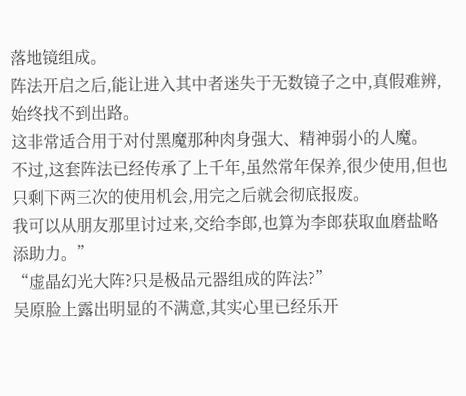落地镜组成。
阵法开启之后,能让进入其中者迷失于无数镜子之中,真假难辨,始终找不到出路。
这非常适合用于对付黑魔那种肉身强大、精神弱小的人魔。
不过,这套阵法已经传承了上千年,虽然常年保养,很少使用,但也只剩下两三次的使用机会,用完之后就会彻底报废。
我可以从朋友那里讨过来,交给李郎,也算为李郎获取血磨盐略添助力。”
“虚晶幻光大阵?只是极品元器组成的阵法?”
吴原脸上露出明显的不满意,其实心里已经乐开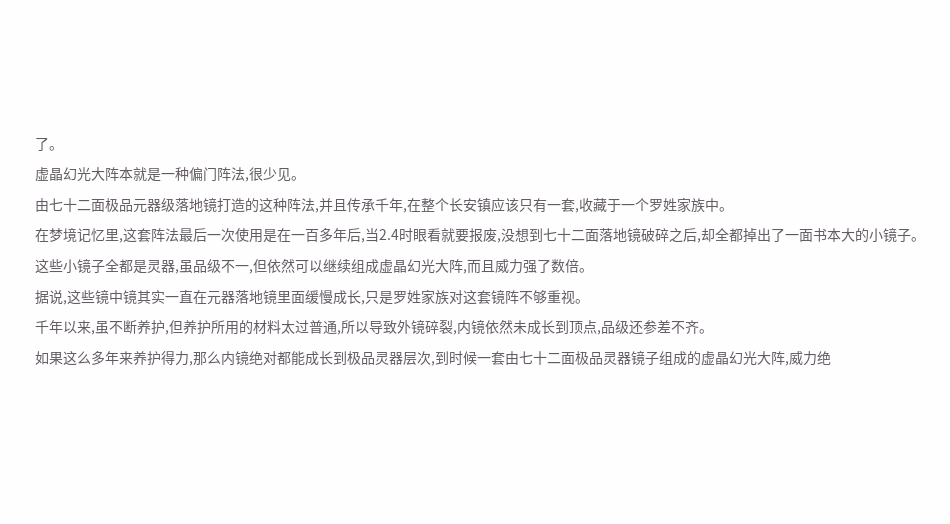了。
虚晶幻光大阵本就是一种偏门阵法,很少见。
由七十二面极品元器级落地镜打造的这种阵法,并且传承千年,在整个长安镇应该只有一套,收藏于一个罗姓家族中。
在梦境记忆里,这套阵法最后一次使用是在一百多年后,当2.4时眼看就要报废,没想到七十二面落地镜破碎之后,却全都掉出了一面书本大的小镜子。
这些小镜子全都是灵器,虽品级不一,但依然可以继续组成虚晶幻光大阵,而且威力强了数倍。
据说,这些镜中镜其实一直在元器落地镜里面缓慢成长,只是罗姓家族对这套镜阵不够重视。
千年以来,虽不断养护,但养护所用的材料太过普通,所以导致外镜碎裂,内镜依然未成长到顶点,品级还参差不齐。
如果这么多年来养护得力,那么内镜绝对都能成长到极品灵器层次,到时候一套由七十二面极品灵器镜子组成的虚晶幻光大阵,威力绝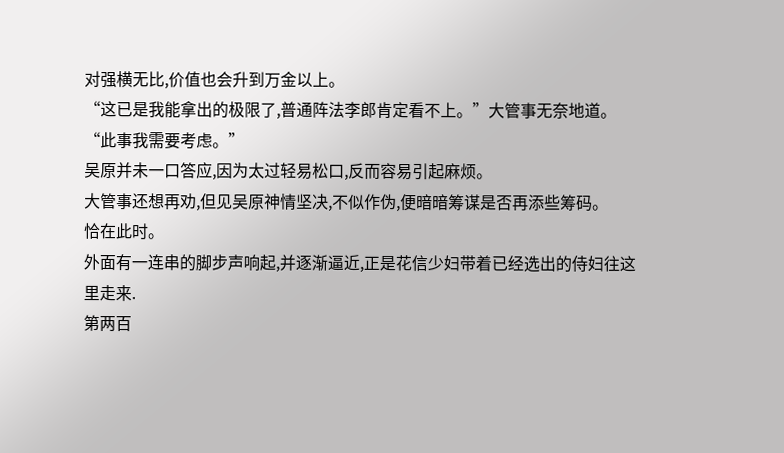对强横无比,价值也会升到万金以上。
“这已是我能拿出的极限了,普通阵法李郎肯定看不上。”大管事无奈地道。
“此事我需要考虑。”
吴原并未一口答应,因为太过轻易松口,反而容易引起麻烦。
大管事还想再劝,但见吴原神情坚决,不似作伪,便暗暗筹谋是否再添些筹码。
恰在此时。
外面有一连串的脚步声响起,并逐渐逼近,正是花信少妇带着已经选出的侍妇往这里走来.
第两百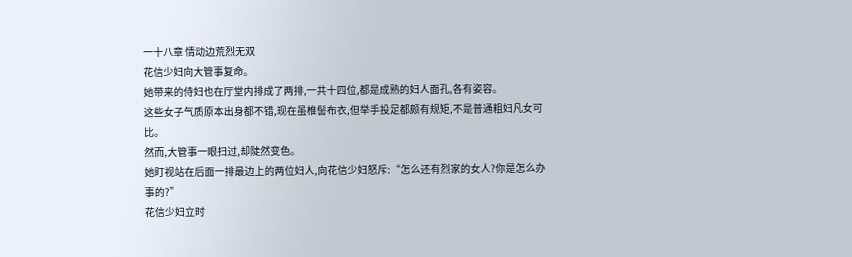一十八章 情动边荒烈无双
花信少妇向大管事复命。
她带来的侍妇也在厅堂内排成了两排,一共十四位,都是成熟的妇人面孔,各有姿容。
这些女子气质原本出身都不错,现在虽椎髻布衣,但举手投足都颇有规矩,不是普通粗妇凡女可比。
然而,大管事一眼扫过,却陡然变色。
她盯视站在后面一排最边上的两位妇人,向花信少妇怒斥:“怎么还有烈家的女人?你是怎么办事的?”
花信少妇立时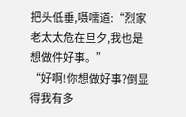把头低垂,嗫嚅道:“烈家老太太危在旦夕,我也是想做件好事。”
“好啊!你想做好事?倒显得我有多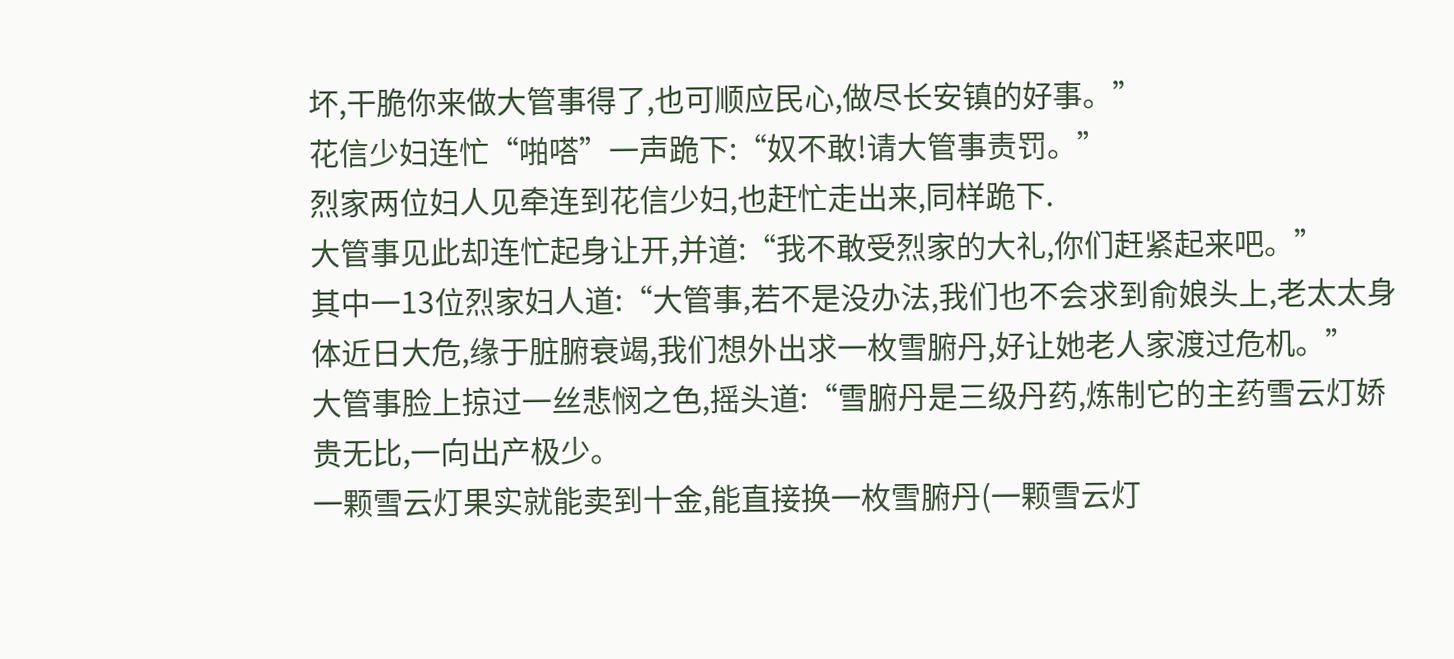坏,干脆你来做大管事得了,也可顺应民心,做尽长安镇的好事。”
花信少妇连忙“啪嗒”一声跪下:“奴不敢!请大管事责罚。”
烈家两位妇人见牵连到花信少妇,也赶忙走出来,同样跪下.
大管事见此却连忙起身让开,并道:“我不敢受烈家的大礼,你们赶紧起来吧。”
其中一13位烈家妇人道:“大管事,若不是没办法,我们也不会求到俞娘头上,老太太身体近日大危,缘于脏腑衰竭,我们想外出求一枚雪腑丹,好让她老人家渡过危机。”
大管事脸上掠过一丝悲悯之色,摇头道:“雪腑丹是三级丹药,炼制它的主药雪云灯娇贵无比,一向出产极少。
一颗雪云灯果实就能卖到十金,能直接换一枚雪腑丹(一颗雪云灯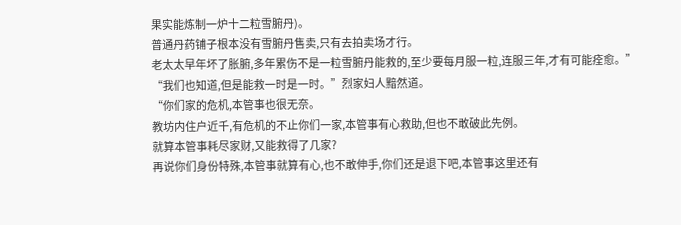果实能炼制一炉十二粒雪腑丹)。
普通丹药铺子根本没有雪腑丹售卖,只有去拍卖场才行。
老太太早年坏了胀腑,多年累伤不是一粒雪腑丹能救的,至少要每月服一粒,连服三年,才有可能痊愈。”
“我们也知道,但是能救一时是一时。”烈家妇人黯然道。
“你们家的危机,本管事也很无奈。
教坊内住户近千,有危机的不止你们一家,本管事有心救助,但也不敢破此先例。
就算本管事耗尽家财,又能救得了几家?
再说你们身份特殊,本管事就算有心,也不敢伸手,你们还是退下吧,本管事这里还有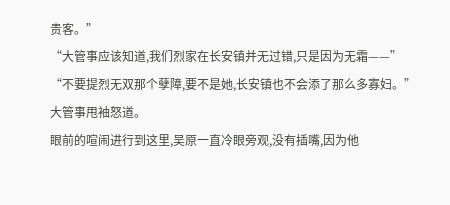贵客。”
“大管事应该知道,我们烈家在长安镇并无过错,只是因为无霜——”
“不要提烈无双那个孽障,要不是她,长安镇也不会添了那么多寡妇。”大管事甩袖怒道。
眼前的喧闹进行到这里,吴原一直冷眼旁观,没有插嘴,因为他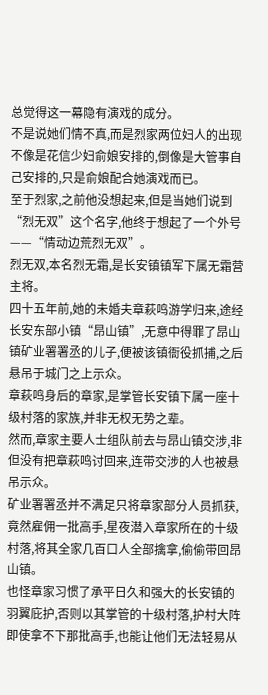总觉得这一幕隐有演戏的成分。
不是说她们情不真,而是烈家两位妇人的出现不像是花信少妇俞娘安排的,倒像是大管事自己安排的,只是俞娘配合她演戏而已。
至于烈家,之前他没想起来,但是当她们说到“烈无双”这个名字,他终于想起了一个外号——“情动边荒烈无双”。
烈无双,本名烈无霜,是长安镇镇军下属无霜营主将。
四十五年前,她的未婚夫章萩鸣游学归来,途经长安东部小镇“昂山镇”,无意中得罪了昂山镇矿业署署丞的儿子,便被该镇衙役抓捕,之后悬吊于城门之上示众。
章萩鸣身后的章家,是掌管长安镇下属一座十级村落的家族,并非无权无势之辈。
然而,章家主要人士组队前去与昂山镇交涉,非但没有把章萩鸣讨回来,连带交涉的人也被悬吊示众。
矿业署署丞并不满足只将章家部分人员抓获,竟然雇佣一批高手,星夜潜入章家所在的十级村落,将其全家几百口人全部擒拿,偷偷带回昂山镇。
也怪章家习惯了承平日久和强大的长安镇的羽翼庇护,否则以其掌管的十级村落,护村大阵即使拿不下那批高手,也能让他们无法轻易从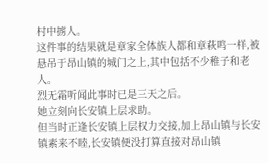村中掳人。
这件事的结果就是章家全体族人都和章萩鸣一样,被悬吊于昂山镇的城门之上,其中包括不少稚子和老人。
烈无霜听闻此事时已是三天之后。
她立刻向长安镇上层求助。
但当时正逢长安镇上层权力交接,加上昂山镇与长安镇素来不睦,长安镇便没打算直接对昂山镇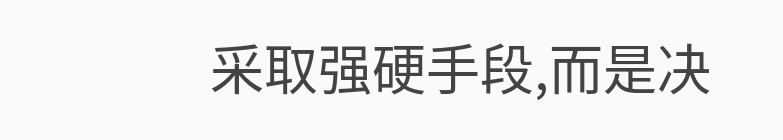采取强硬手段,而是决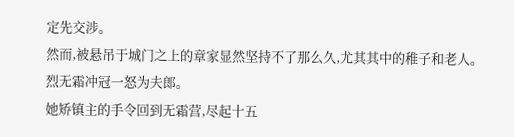定先交涉。
然而,被悬吊于城门之上的章家显然坚持不了那么久,尤其其中的稚子和老人。
烈无霜冲冠一怒为夫郎。
她矫镇主的手令回到无霜营,尽起十五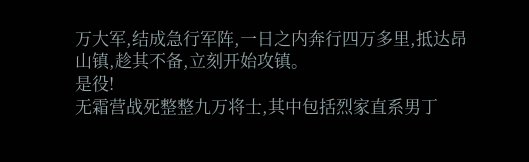万大军,结成急行军阵,一日之内奔行四万多里,抵达昂山镇,趁其不备,立刻开始攻镇。
是役!
无霜营战死整整九万将士,其中包括烈家直系男丁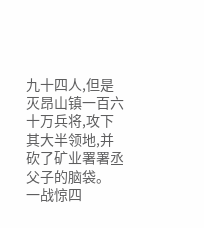九十四人,但是灭昂山镇一百六十万兵将,攻下其大半领地,并砍了矿业署署丞父子的脑袋。
一战惊四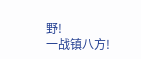野!
一战镇八方!